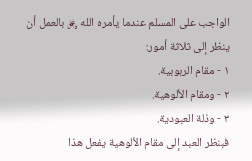الواجب على المسلم عندما يأمره الله ﷿ بالعمل أن ينظر إلى ثلاثة أمور:
١ - مقام الربوبية.
٢ - ومقام الألوهية.
٣ - وذلة العبودية.
فبنظر العبد إلى مقام الألوهية يفعل هذا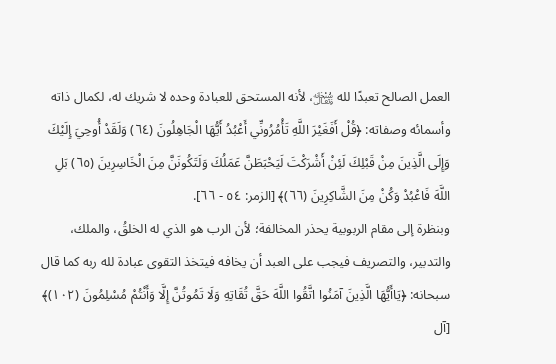العمل الصالح تعبدًا لله ﷾، لأنه المستحق للعبادة وحده لا شريك له، لكمال ذاته وأسمائه وصفاته: ﴿قُلْ أَفَغَيْرَ اللَّهِ تَأْمُرُونِّي أَعْبُدُ أَيُّهَا الْجَاهِلُونَ (٦٤) وَلَقَدْ أُوحِيَ إِلَيْكَ وَإِلَى الَّذِينَ مِنْ قَبْلِكَ لَئِنْ أَشْرَكْتَ لَيَحْبَطَنَّ عَمَلُكَ وَلَتَكُونَنَّ مِنَ الْخَاسِرِينَ (٦٥) بَلِ اللَّهَ فَاعْبُدْ وَكُنْ مِنَ الشَّاكِرِينَ (٦٦)﴾ [الزمر: ٥٤ - ٦٦].
وبنظرة إلى مقام الربوبية يحذر المخالفة؛ لأن الرب هو الذي له الخلقُ، والملك، والتدبير، والتصريف فيجب على العبد أن يخافه فيتخذ التقوى عبادة لله ربه كما قال سبحانه: ﴿يَاأَيُّهَا الَّذِينَ آمَنُوا اتَّقُوا اللَّهَ حَقَّ تُقَاتِهِ وَلَا تَمُوتُنَّ إِلَّا وَأَنْتُمْ مُسْلِمُونَ (١٠٢)﴾ [آل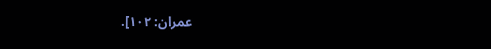عمران: ١٠٢].